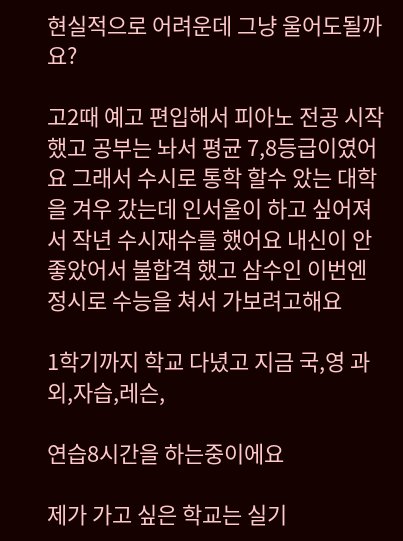현실적으로 어려운데 그냥 울어도될까요?

고2때 예고 편입해서 피아노 전공 시작했고 공부는 놔서 평균 7,8등급이였어요 그래서 수시로 통학 할수 았는 대학을 겨우 갔는데 인서울이 하고 싶어져서 작년 수시재수를 했어요 내신이 안좋았어서 불합격 했고 삼수인 이번엔 정시로 수능을 쳐서 가보려고해요

1학기까지 학교 다녔고 지금 국,영 과외,자습,레슨,

연습8시간을 하는중이에요

제가 가고 싶은 학교는 실기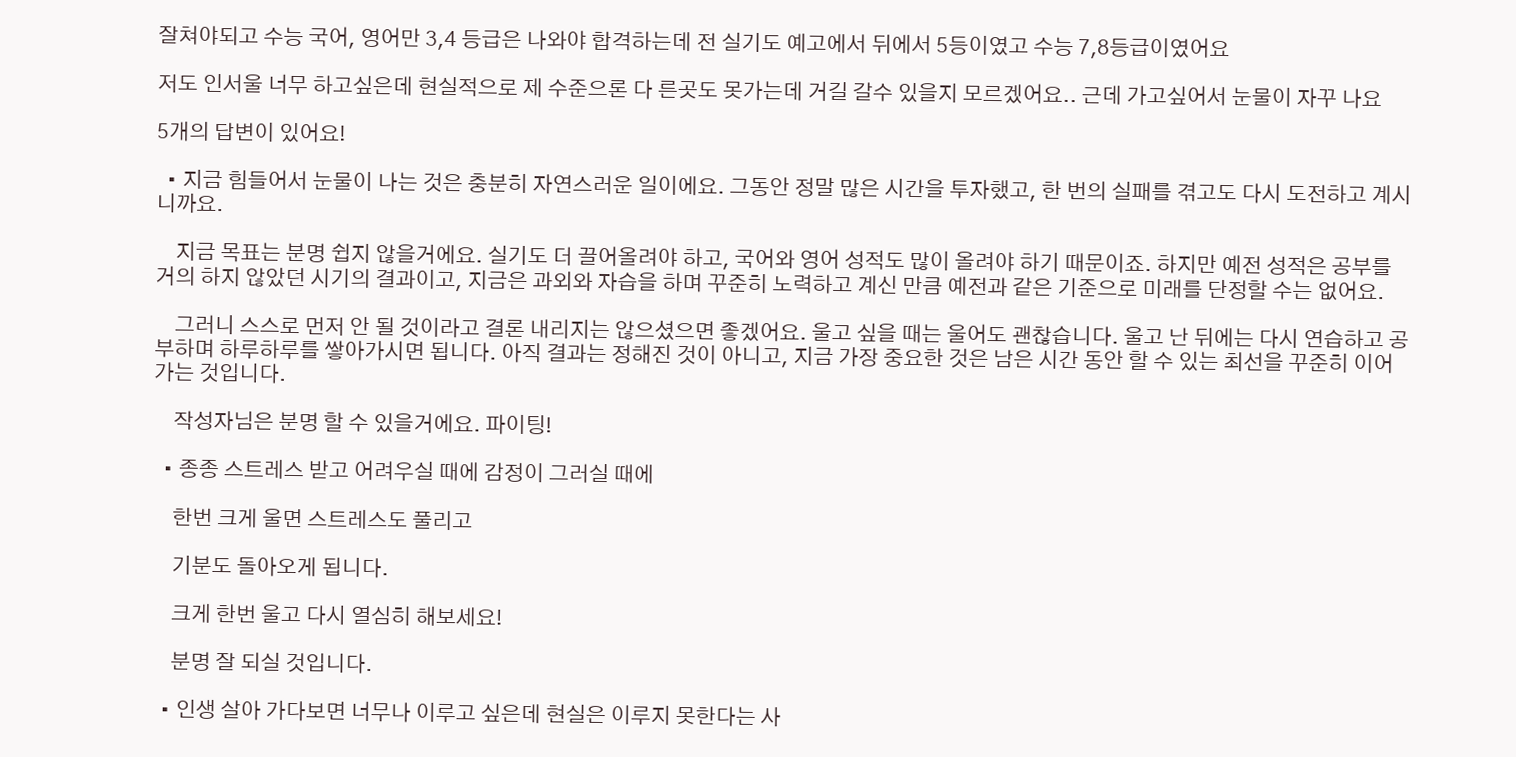잘쳐야되고 수능 국어, 영어만 3,4 등급은 나와야 합격하는데 전 실기도 예고에서 뒤에서 5등이였고 수능 7,8등급이였어요

저도 인서울 너무 하고싶은데 현실적으로 제 수준으론 다 른곳도 못가는데 거길 갈수 있을지 모르겠어요.. 근데 가고싶어서 눈물이 자꾸 나요

5개의 답변이 있어요!

  • 지금 힘들어서 눈물이 나는 것은 충분히 자연스러운 일이에요. 그동안 정말 많은 시간을 투자했고, 한 번의 실패를 겪고도 다시 도전하고 계시니까요.

    지금 목표는 분명 쉽지 않을거에요. 실기도 더 끌어올려야 하고, 국어와 영어 성적도 많이 올려야 하기 때문이죠. 하지만 예전 성적은 공부를 거의 하지 않았던 시기의 결과이고, 지금은 과외와 자습을 하며 꾸준히 노력하고 계신 만큼 예전과 같은 기준으로 미래를 단정할 수는 없어요.

    그러니 스스로 먼저 안 될 것이라고 결론 내리지는 않으셨으면 좋겠어요. 울고 싶을 때는 울어도 괜찮습니다. 울고 난 뒤에는 다시 연습하고 공부하며 하루하루를 쌓아가시면 됩니다. 아직 결과는 정해진 것이 아니고, 지금 가장 중요한 것은 남은 시간 동안 할 수 있는 최선을 꾸준히 이어가는 것입니다.

    작성자님은 분명 할 수 있을거에요. 파이팅!

  • 종종 스트레스 받고 어려우실 때에 감정이 그러실 때에

    한번 크게 울면 스트레스도 풀리고

    기분도 돌아오게 됩니다.

    크게 한번 울고 다시 열심히 해보세요!

    분명 잘 되실 것입니다.

  • 인생 살아 가다보면 너무나 이루고 싶은데 현실은 이루지 못한다는 사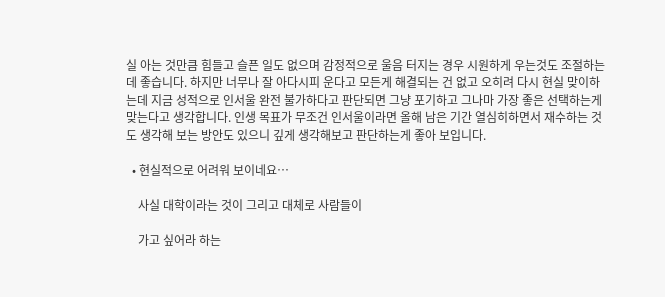실 아는 것만큼 힘들고 슬픈 일도 없으며 감정적으로 울음 터지는 경우 시원하게 우는것도 조절하는데 좋습니다. 하지만 너무나 잘 아다시피 운다고 모든게 해결되는 건 없고 오히려 다시 현실 맞이하는데 지금 성적으로 인서울 완전 불가하다고 판단되면 그냥 포기하고 그나마 가장 좋은 선택하는게 맞는다고 생각합니다. 인생 목표가 무조건 인서울이라면 올해 남은 기간 열심히하면서 재수하는 것도 생각해 보는 방안도 있으니 깊게 생각해보고 판단하는게 좋아 보입니다.

  • 현실적으로 어려워 보이네요…

    사실 대학이라는 것이 그리고 대체로 사람들이

    가고 싶어라 하는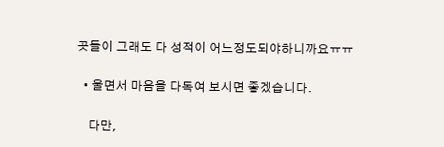곳들이 그래도 다 성적이 어느정도되야하니까요ㅠㅠ

  • 울면서 마음을 다독여 보시면 좋겠습니다.

    다만,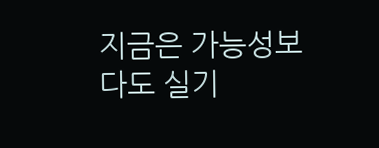지금은 가능성보다도 실기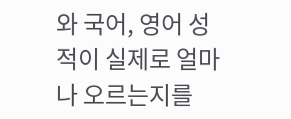와 국어, 영어 성적이 실제로 얼마나 오르는지를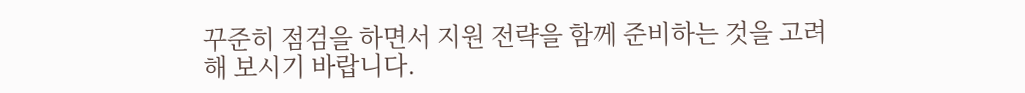꾸준히 점검을 하면서 지원 전략을 함께 준비하는 것을 고려해 보시기 바랍니다.